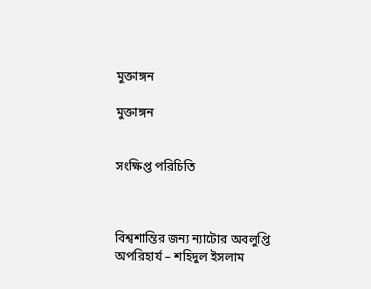মুক্তাঙ্গন

মুক্তাঙ্গন


সংক্ষিপ্ত পরিচিতি



বিশ্বশান্তির জন্য ন্যাটোর অবলুপ্তি অপরিহার্য – শহিদুল ইসলাম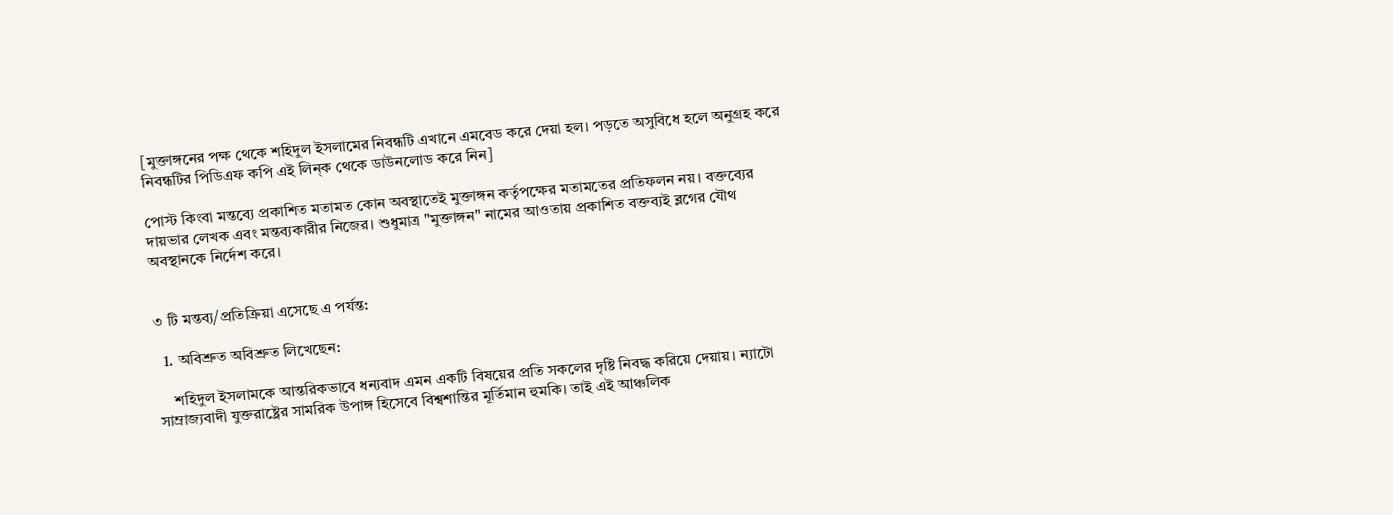[মুক্তাঙ্গনের পক্ষ থেকে শহিদুল ইসলামের নিবন্ধটি এখানে এমবেড করে দেয়া হল। পড়তে অসুবিধে হলে অনুগ্রহ করে নিবন্ধটির পিডিএফ কপি এই লিন্ক থেকে ডাউনলোড করে নিন]

পোস্ট কিংবা মন্তব্যে প্রকাশিত মতামত কোন অবস্থাতেই মুক্তাঙ্গন কর্তৃপক্ষের মতামতের প্রতিফলন নয়। বক্তব্যের দায়ভার লেখক এবং মন্তব্যকারীর নিজের। শুধুমাত্র "মুক্তাঙ্গন" নামের আওতায় প্রকাশিত বক্তব্যই ব্লগের যৌথ অবস্থানকে নির্দেশ করে।


৩ টি মন্তব্য/প্রতিক্রিয়া এসেছে এ পর্যন্ত:

  1. অবিশ্রুত অবিশ্রুত লিখেছেন:

    শহিদুল ইসলামকে আন্তরিকভাবে ধন্যবাদ এমন একটি বিষয়ের প্রতি সকলের দৃষ্টি নিবদ্ধ করিয়ে দেয়ায়। ন্যাটো সাম্রাজ্যবাদী যুক্তরাষ্ট্রের সামরিক উপাঙ্গ হিসেবে বিশ্বশান্তির মূর্তিমান হুমকি। তাই এই আঞ্চলিক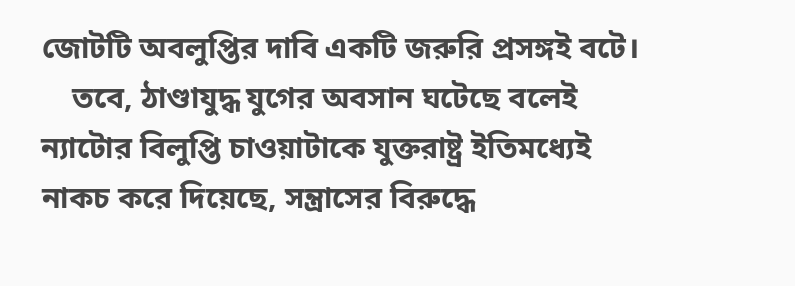জোটটি অবলুপ্তির দাবি একটি জরুরি প্রসঙ্গই বটে।
    তবে, ঠাণ্ডাযুদ্ধ যুগের অবসান ঘটেছে বলেই ন্যাটোর বিলুপ্তি চাওয়াটাকে যুক্তরাষ্ট্র ইতিমধ্যেই নাকচ করে দিয়েছে, সন্ত্রাসের বিরুদ্ধে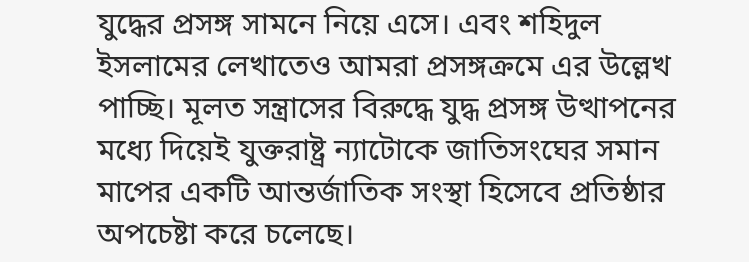যুদ্ধের প্রসঙ্গ সামনে নিয়ে এসে। এবং শহিদুল ইসলামের লেখাতেও আমরা প্রসঙ্গক্রমে এর উল্লেখ পাচ্ছি। মূলত সন্ত্রাসের বিরুদ্ধে যুদ্ধ প্রসঙ্গ উত্থাপনের মধ্যে দিয়েই যুক্তরাষ্ট্র ন্যাটোকে জাতিসংঘের সমান মাপের একটি আন্তর্জাতিক সংস্থা হিসেবে প্রতিষ্ঠার অপচেষ্টা করে চলেছে।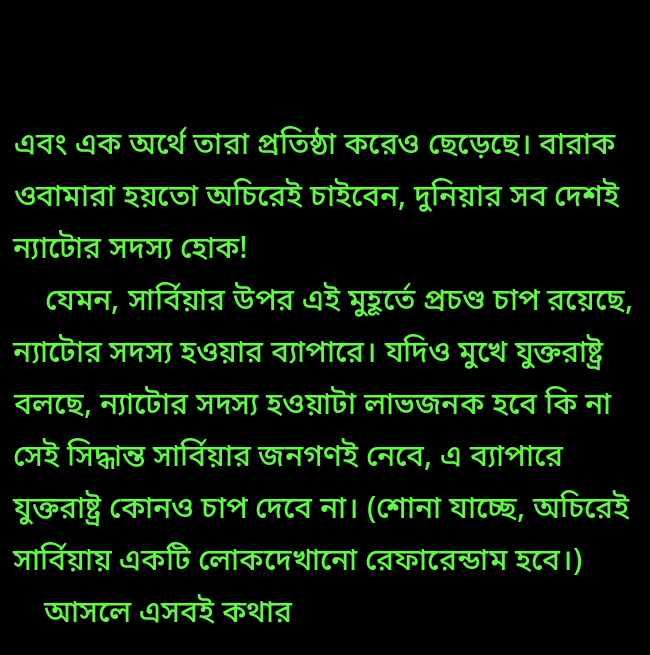এবং এক অর্থে তারা প্রতিষ্ঠা করেও ছেড়েছে। বারাক ওবামারা হয়তো অচিরেই চাইবেন, দুনিয়ার সব দেশই ন্যাটোর সদস্য হোক!
    যেমন, সার্বিয়ার উপর এই মুহূর্তে প্রচণ্ড চাপ রয়েছে, ন্যাটোর সদস্য হওয়ার ব্যাপারে। যদিও মুখে যুক্তরাষ্ট্র বলছে, ন্যাটোর সদস্য হওয়াটা লাভজনক হবে কি না সেই সিদ্ধান্ত সার্বিয়ার জনগণই নেবে, এ ব্যাপারে যুক্তরাষ্ট্র কোনও চাপ দেবে না। (শোনা যাচ্ছে, অচিরেই সার্বিয়ায় একটি লোকদেখানো রেফারেন্ডাম হবে।)
    আসলে এসবই কথার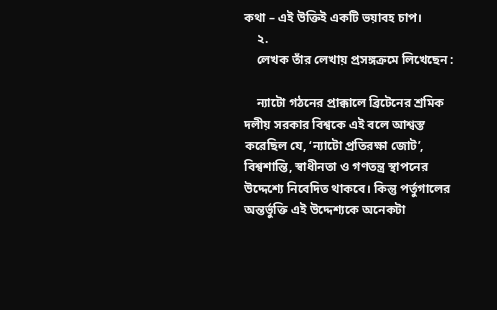কথা – এই উক্তিই একটি ভয়াবহ চাপ।
    ২.
    লেখক তাঁর লেখায় প্রসঙ্গক্রমে লিখেছেন :

    ন্যাটো গঠনের প্রাক্কালে ব্রিটেনের শ্রমিক দলীয় সরকার বিশ্বকে এই বলে আশ্বস্ত করেছিল যে, ‘ন্যাটো প্রতিরক্ষা জোট’, বিশ্বশান্তি, স্বাধীনতা ও গণতন্ত্র স্থাপনের উদ্দেশ্যে নিবেদিত থাকবে। কিন্তু পর্তুগালের অন্তর্ভুক্তি এই উদ্দেশ্যকে অনেকটা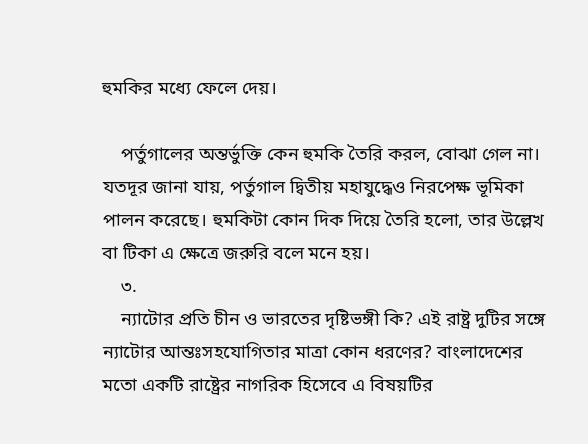হুমকির মধ্যে ফেলে দেয়।

    পর্তুগালের অন্তর্ভুক্তি কেন হুমকি তৈরি করল, বোঝা গেল না। যতদূর জানা যায়, পর্তুগাল দ্বিতীয় মহাযুদ্ধেও নিরপেক্ষ ভূমিকা পালন করেছে। হুমকিটা কোন দিক দিয়ে তৈরি হলো, তার উল্লেখ বা টিকা এ ক্ষেত্রে জরুরি বলে মনে হয়।
    ৩.
    ন্যাটোর প্রতি চীন ও ভারতের দৃষ্টিভঙ্গী কি? এই রাষ্ট্র দুটির সঙ্গে ন্যাটোর আন্তঃসহযোগিতার মাত্রা কোন ধরণের? বাংলাদেশের মতো একটি রাষ্ট্রের নাগরিক হিসেবে এ বিষয়টির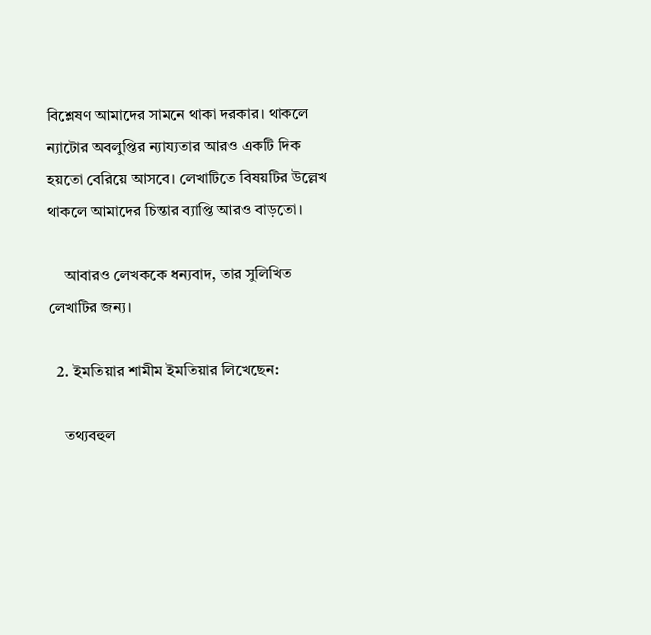বিশ্লেষণ আমাদের সামনে থাকা দরকার। থাকলে ন্যাটোর অবলুপ্তির ন্যায্যতার আরও একটি দিক হয়তো বেরিয়ে আসবে। লেখাটিতে বিষয়টির উল্লেখ থাকলে আমাদের চিন্তার ব্যাপ্তি আরও বাড়তো।

    আবারও লেখককে ধন্যবাদ, তার সুলিখিত লেখাটির জন্য।

  2. ইমতিয়ার শামীম ইমতিয়ার লিখেছেন:

    তথ্যবহুল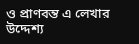ও প্রাণবন্ত এ লেখার উদ্দেশ্য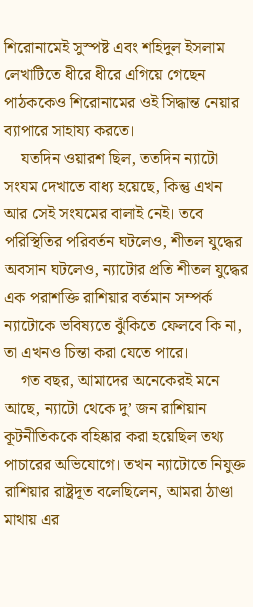শিরোনামেই সুস্পষ্ট এবং শহিদুল ইসলাম লেখাটিতে ধীরে ধীরে এগিয়ে গেছেন পাঠককেও শিরোনামের ওই সিদ্ধান্ত নেয়ার ব্যাপারে সাহায্য করতে।
    যতদিন ওয়ারশ ছিল, ততদিন ন্যাটো সংযম দেখাতে বাধ্য হয়েছে, কিন্তু এখন আর সেই সংযমের বালাই নেই। তবে পরিস্থিতির পরিবর্তন ঘটলেও, শীতল যুদ্ধের অবসান ঘটলেও, ন্যাটোর প্রতি শীতল যুদ্ধের এক পরাশক্তি রাশিয়ার বর্তমান সম্পর্ক ন্যাটোকে ভবিষ্যতে ঝুঁকিতে ফেলবে কি না, তা এখনও চিন্তা করা যেতে পারে।
    গত বছর, আমাদের অনেকেরই মনে আছে, ন্যাটো থেকে দু’ জন রাশিয়ান কূটনীতিককে বহিষ্কার করা হয়েছিল তথ্য পাচারের অভিযোগে। তখন ন্যাটোতে নিযুক্ত রাশিয়ার রাষ্ট্রদূত বলেছিলেন, আমরা ঠাণ্ডা মাথায় এর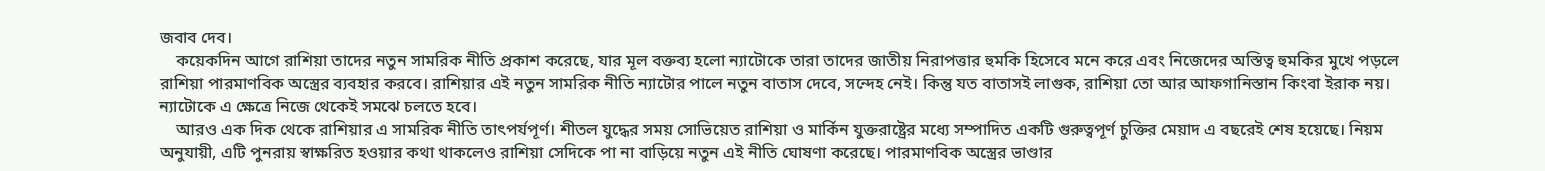জবাব দেব।
    কয়েকদিন আগে রাশিয়া তাদের নতুন সামরিক নীতি প্রকাশ করেছে, যার মূল বক্তব্য হলো ন্যাটোকে তারা তাদের জাতীয় নিরাপত্তার হুমকি হিসেবে মনে করে এবং নিজেদের অস্তিত্ব হুমকির মুখে পড়লে রাশিয়া পারমাণবিক অস্ত্রের ব্যবহার করবে। রাশিয়ার এই নতুন সামরিক নীতি ন্যাটোর পালে নতুন বাতাস দেবে, সন্দেহ নেই। কিন্তু যত বাতাসই লাগুক, রাশিয়া তো আর আফগানিস্তান কিংবা ইরাক নয়। ন্যাটোকে এ ক্ষেত্রে নিজে থেকেই সমঝে চলতে হবে।
    আরও এক দিক থেকে রাশিয়ার এ সামরিক নীতি তাৎপর্যপূর্ণ। শীতল যুদ্ধের সময় সোভিয়েত রাশিয়া ও মার্কিন যুক্তরাষ্ট্রের মধ্যে সম্পাদিত একটি গুরুত্বপূর্ণ চুক্তির মেয়াদ এ বছরেই শেষ হয়েছে। নিয়ম অনুযায়ী, এটি পুনরায় স্বাক্ষরিত হওয়ার কথা থাকলেও রাশিয়া সেদিকে পা না বাড়িয়ে নতুন এই নীতি ঘোষণা করেছে। পারমাণবিক অস্ত্রের ভাণ্ডার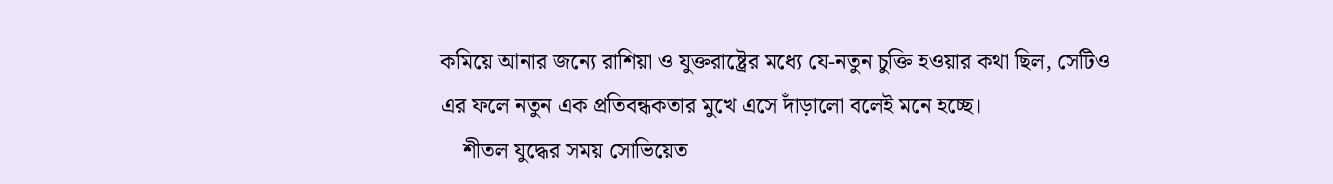কমিয়ে আনার জন্যে রাশিয়া ও যুক্তরাষ্ট্রের মধ্যে যে-নতুন চুক্তি হওয়ার কথা ছিল, সেটিও এর ফলে নতুন এক প্রতিবন্ধকতার মুখে এসে দাঁড়ালো বলেই মনে হচ্ছে।
    শীতল যুদ্ধের সময় সোভিয়েত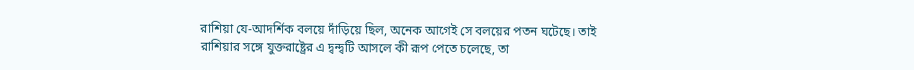রাশিয়া যে-আদর্শিক বলয়ে দাঁড়িয়ে ছিল, অনেক আগেই সে বলয়ের পতন ঘটেছে। তাই রাশিয়ার সঙ্গে যুক্তরাষ্ট্রের এ দ্বন্দ্বটি আসলে কী রূপ পেতে চলেছে, তা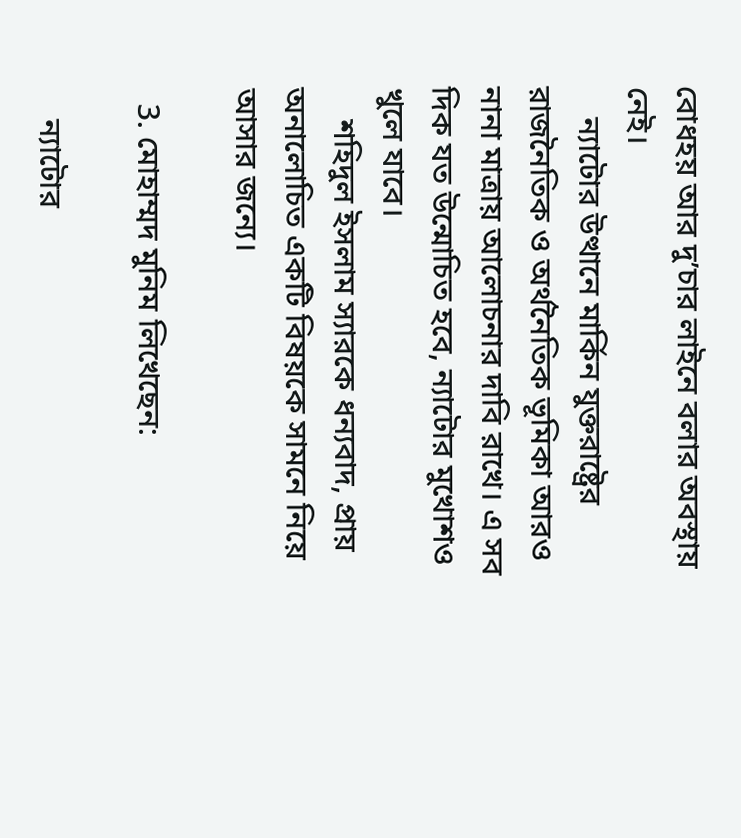বোধহয় আর দু’চার লাইনে বলার অবস্থায় নেই।
    ন্যাটোর উত্থানে মার্কিন যুক্তরাষ্ট্রের রাজনৈতিক ও অর্থনৈতিক ভূমিকা আরও নানা মাত্রায় আলোচনার দাবি রাখে। এ সব দিক যত উন্মোচিত হবে, ন্যাটোর মুখোশও খুলে যাবে।
    শহিদুল ইসলাম স্যারকে ধন্যবাদ, প্রায় অনালোচিত একটি বিষয়কে সামনে নিয়ে আসার জন্যে।

  3. মোহাম্মদ মুনিম লিখেছেন:

    ন্যাটোর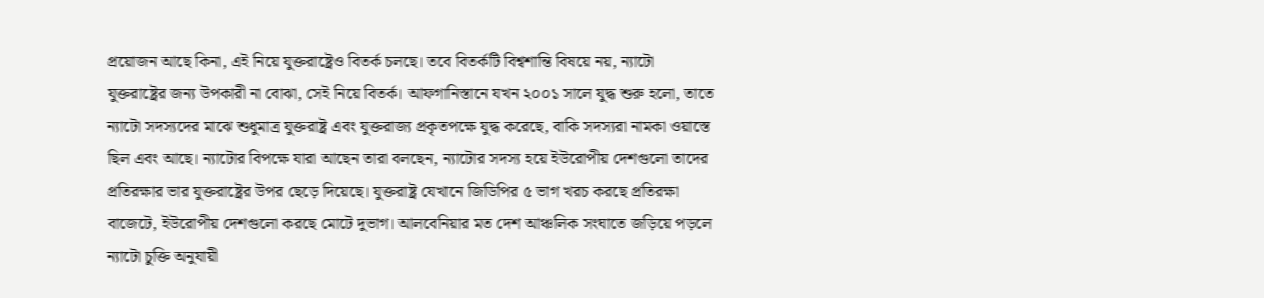প্রয়োজন আছে কিনা, এই নিয়ে যুক্তরাষ্ট্রেও বিতর্ক চলছে। তবে বিতর্কটি বিশ্বশান্তি বিষয়ে নয়, ন্যাটো যুক্তরাষ্ট্রের জন্য উপকারী না বোঝা, সেই নিয়ে বিতর্ক। আফগানিস্তানে যখন ২০০১ সালে যুদ্ধ শুরু হলো, তাতে ন্যাটো সদস্যদের মাঝে শুধুমাত্র যুক্তরাষ্ট্র এবং যুক্তরাজ্য প্রকৃতপক্ষে যুদ্ধ করেছে, বাকি সদস্যরা নামকা ওয়াস্তে ছিল এবং আছে। ন্যাটোর বিপক্ষে যারা আছেন তারা বলছেন, ন্যাটোর সদস্য হয়ে ইউরোপীয় দেশগুলো তাদের প্রতিরক্ষার ভার যুক্তরাষ্ট্রের উপর ছেড়ে দিয়েছে। যুক্তরাষ্ট্র যেখানে জিডিপির ৫ ভাগ খরচ করছে প্রতিরক্ষা বাজেটে, ইউরোপীয় দেশগুলো করছে মোটে দুভাগ। আলবেনিয়ার মত দেশ আঞ্চলিক সংঘাতে জড়িয়ে পড়লে ন্যাটো চুক্তি অনুযায়ী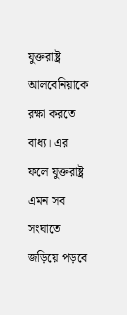যুক্তরাষ্ট্র আলবেনিয়াকে রক্ষা করতে বাধ্য। এর ফলে যুক্তরাষ্ট্র এমন সব সংঘাতে জড়িয়ে পড়বে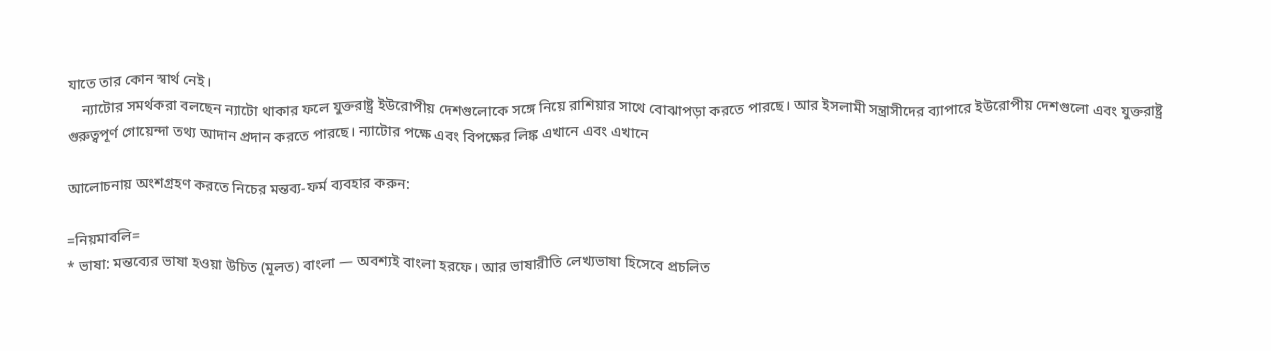যাতে তার কোন স্বার্থ নেই।
    ন্যাটোর সমর্থকরা বলছেন ন্যাটো থাকার ফলে যুক্তরাষ্ট্র ইউরোপীয় দেশগুলোকে সঙ্গে নিয়ে রাশিয়ার সাথে বোঝাপড়া করতে পারছে। আর ইসলামী সন্ত্রাসীদের ব্যাপারে ইউরোপীয় দেশগুলো এবং যুক্তরাষ্ট্র গুরুত্বপূর্ণ গোয়েন্দা তথ্য আদান প্রদান করতে পারছে। ন্যাটোর পক্ষে এবং বিপক্ষের লিঙ্ক এখানে এবং এখানে

আলোচনায় অংশগ্রহণ করতে নিচের মন্তব্য-ফর্ম ব্যবহার করুন:

=নিয়মাবলি=
* ভাষা: মন্তব্যের ভাষা হওয়া উচিত (মূলত) বাংলা — অবশ্যই বাংলা হরফে। আর ভাষারীতি লেখ্যভাষা হিসেবে প্রচলিত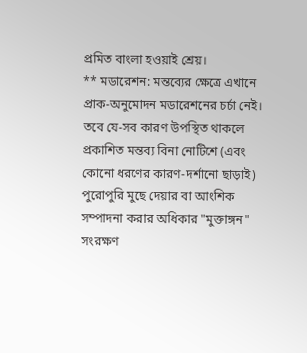প্রমিত বাংলা হওয়াই শ্রেয়।
** মডারেশন: মন্তব্যের ক্ষেত্রে এখানে প্রাক-অনুমোদন মডারেশনের চর্চা নেই। তবে যে-সব কারণ উপস্থিত থাকলে প্রকাশিত মন্তব্য বিনা নোটিশে (এবং কোনো ধরণের কারণ-দর্শানো ছাড়াই) পুরোপুরি মুছে দেয়ার বা আংশিক সম্পাদনা করার অধিকার "মুক্তাঙ্গন" সংরক্ষণ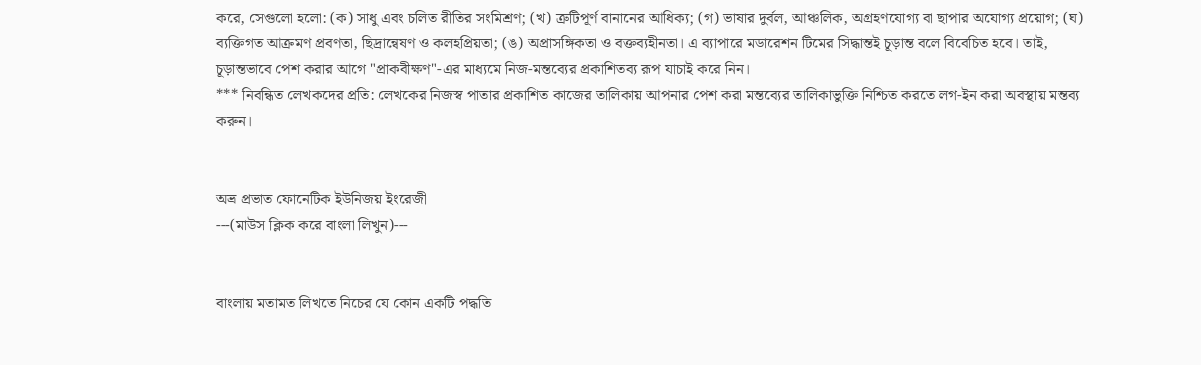করে, সেগুলো হলো: (ক) সাধু এবং চলিত রীতির সংমিশ্রণ; (খ) ত্রুটিপূর্ণ বানানের আধিক্য; (গ) ভাষার দুর্বল, আঞ্চলিক, অগ্রহণযোগ্য বা ছাপার অযোগ্য প্রয়োগ; (ঘ) ব্যক্তিগত আক্রমণ প্রবণতা, ছিদ্রান্বেষণ ও কলহপ্রিয়তা; (ঙ) অপ্রাসঙ্গিকতা ও বক্তব্যহীনতা। এ ব্যাপারে মডারেশন টিমের সিদ্ধান্তই চূড়ান্ত বলে বিবেচিত হবে। তাই, চূড়ান্তভাবে পেশ করার আগে "প্রাকবীক্ষণ"-এর মাধ্যমে নিজ-মন্তব্যের প্রকাশিতব্য রূপ যাচাই করে নিন।
*** নিবন্ধিত লেখকদের প্রতি: লেখকের নিজস্ব পাতার প্রকাশিত কাজের তালিকায় আপনার পেশ করা মন্তব্যের তালিকাভুক্তি নিশ্চিত করতে লগ-ইন করা অবস্থায় মন্তব্য করুন।


অভ্র প্রভাত ফোনেটিক ইউনিজয় ইংরেজী
---(মাউস ক্লিক করে বাংলা লিখুন)---


বাংলায় মতামত লিখতে নিচের যে কোন একটি পদ্ধতি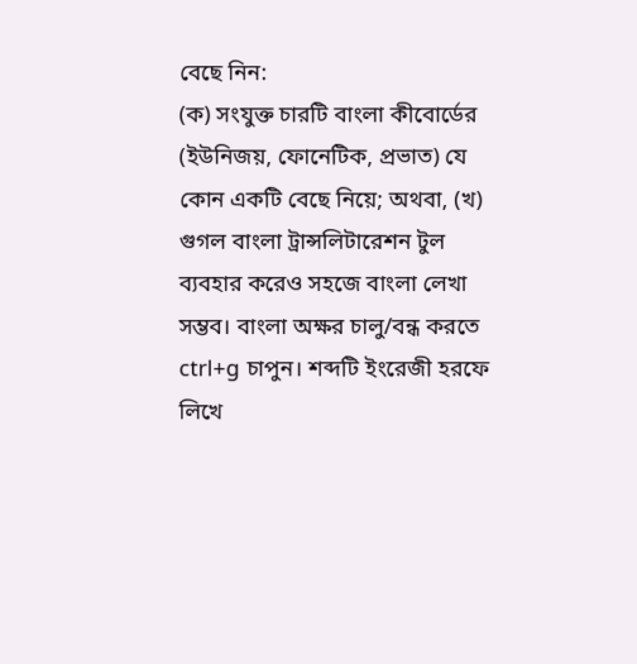বেছে নিন:
(ক) সংযুক্ত চারটি বাংলা কী‌বোর্ডের (ইউনিজয়, ফোনেটিক, প্রভাত) যে কোন একটি বেছে নিয়ে; অথবা, (খ) গুগল বাংলা ট্রান্সলিটারেশন টুল ব্যবহার করেও সহজে বাংলা লেখা সম্ভব। বাংলা অক্ষর চালু/বন্ধ করতে ctrl+g চাপুন। শব্দটি ইংরেজী হরফে লিখে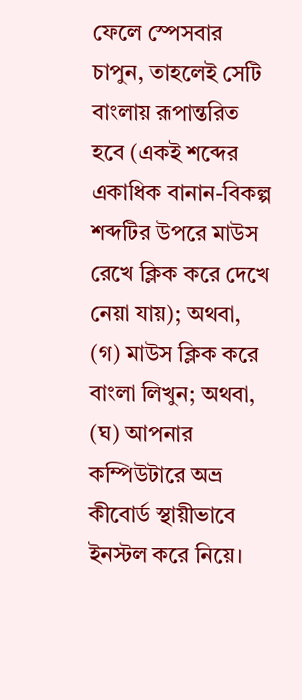ফেলে স্পেসবার চাপুন, তাহলেই সেটি বাংলায় রূপান্তরিত হবে (একই শব্দের একাধিক বানান-বিকল্প শব্দটির উপরে মাউস রেখে ক্লিক করে দেখে নেয়া যায়); অথবা, (গ) মাউস ক্লিক করে বাংলা লিখুন; অথবা, (ঘ) আপনার কম্পিউটারে অভ্র কীবোর্ড স্থায়ীভাবে ইনস্টল করে নিয়ে।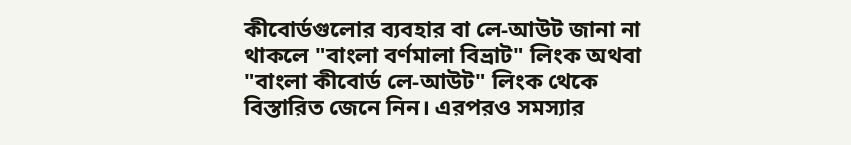কীবোর্ডগুলোর ব্যবহার বা লে‌-আউট জানা না থাকলে "বাংলা বর্ণমালা বিভ্রাট" লিংক অথবা "বাংলা কীবোর্ড লে-আউট" লিংক থেকে বিস্তারিত জেনে নিন। এরপরও সমস্যার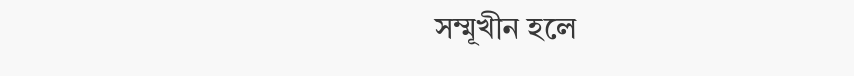সম্মূখীন হলে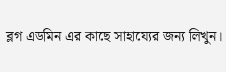ব্লগ এডমিন এর কাছে সাহায্যের জন্য লিখুন।